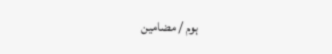ہوم / مضامین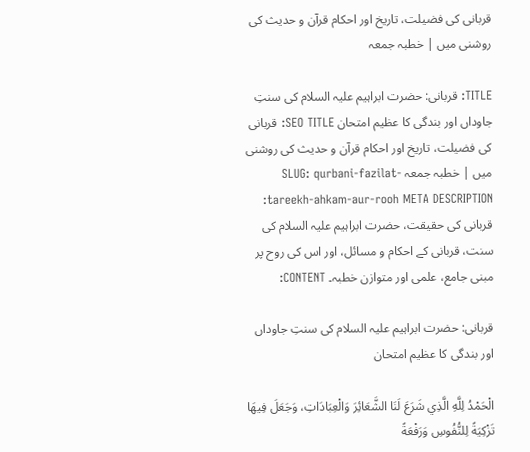قربانی کی فضیلت، تاریخ اور احکام قرآن و حدیث کی روشنی میں | خطبہ جمعہ

TITLE: قربانی: حضرت ابراہیم علیہ السلام کی سنتِ جاوداں اور بندگی کا عظیم امتحان SEO TITLE: قربانی کی فضیلت، تاریخ اور احکام قرآن و حدیث کی روشنی میں | خطبہ جمعہ SLUG: qurbani-fazilat-tareekh-ahkam-aur-rooh META DESCRIPTION: قربانی کی حقیقت، حضرت ابراہیم علیہ السلام کی سنت، قربانی کے احکام و مسائل، اور اس کی روح پر مبنی جامع، علمی اور متوازن خطبہ۔ CONTENT:

قربانی: حضرت ابراہیم علیہ السلام کی سنتِ جاوداں اور بندگی کا عظیم امتحان

الْحَمْدُ لِلَّهِ الَّذِي شَرَعَ لَنَا الشَّعَائِرَ وَالْعِبَادَاتِ، وَجَعَلَ فِيهَا تَزْكِيَةً لِلنُّفُوسِ وَرَفْعَةً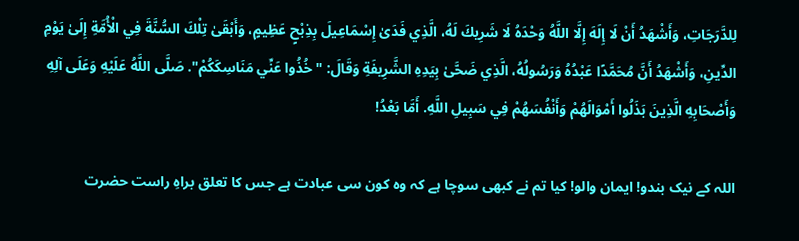لِلدَّرَجَاتِ، وَأَشْهَدُ أَنْ لَا إِلَهَ إِلَّا اللَّهُ وَحْدَهُ لَا شَرِيكَ لَهُ، الَّذِي فَدَىٰ إِسْمَاعِيلَ بِذِبْحٍ عَظِيمٍ، وَأَبْقَىٰ تِلْكَ السُّنَّةَ فِي الْأُمَّةِ إِلَىٰ يَوْمِ الدِّينِ، وَأَشْهَدُ أَنَّ مُحَمَّدًا عَبْدُهُ وَرَسُولُهُ، الَّذِي ضَحَّىٰ بِيَدِهِ الشَّرِيفَةِ وَقَالَ: "خُذُوا عَنِّي مَنَاسِكَكُمْ". صَلَّى اللَّهُ عَلَيْهِ وَعَلَى آلِهِ وَأَصْحَابِهِ الَّذِينَ بَذَلُوا أَمْوَالَهُمْ وَأَنْفُسَهُمْ فِي سَبِيلِ اللَّهِ. أَمَّا بَعْدُ!

اللہ کے نیک بندو! ایمان والو! کیا تم نے کبھی سوچا ہے کہ وہ کون سی عبادت ہے جس کا تعلق براہِ راست حضرت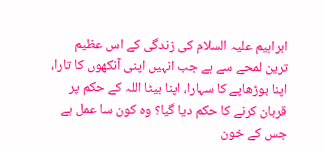ابراہیم علیہ السلام کی زندگی کے اس عظیم ترین لمحے سے ہے جب انہیں اپنی آنکھوں کا تارا، اپنا بوڑھاپے کا سہارا، اپنا بیٹا اللہ کے حکم پر قربان کرنے کا حکم دیا گیا؟ وہ کون سا عمل ہے جس کے خون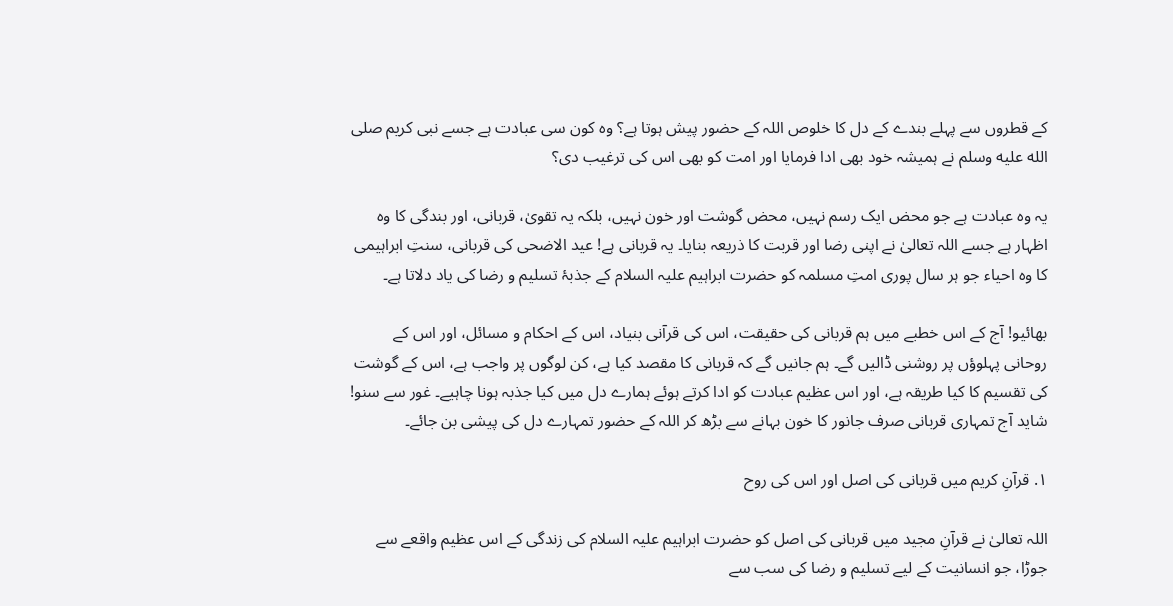کے قطروں سے پہلے بندے کے دل کا خلوص اللہ کے حضور پیش ہوتا ہے؟ وہ کون سی عبادت ہے جسے نبی کریم صلى الله عليه وسلم نے ہمیشہ خود بھی ادا فرمایا اور امت کو بھی اس کی ترغیب دی؟

یہ وہ عبادت ہے جو محض ایک رسم نہیں، محض گوشت اور خون نہیں، بلکہ یہ تقویٰ، قربانی، اور بندگی کا وہ اظہار ہے جسے اللہ تعالیٰ نے اپنی رضا اور قربت کا ذریعہ بنایا۔ یہ قربانی ہے! عید الاضحی کی قربانی، سنتِ ابراہیمی کا وہ احیاء جو ہر سال پوری امتِ مسلمہ کو حضرت ابراہیم علیہ السلام کے جذبۂ تسلیم و رضا کی یاد دلاتا ہے۔

بھائیو! آج کے اس خطبے میں ہم قربانی کی حقیقت، اس کی قرآنی بنیاد، اس کے احکام و مسائل، اور اس کے روحانی پہلوؤں پر روشنی ڈالیں گے۔ ہم جانیں گے کہ قربانی کا مقصد کیا ہے، کن لوگوں پر واجب ہے، اس کے گوشت کی تقسیم کا کیا طریقہ ہے، اور اس عظیم عبادت کو ادا کرتے ہوئے ہمارے دل میں کیا جذبہ ہونا چاہیے۔ غور سے سنو! شاید آج تمہاری قربانی صرف جانور کا خون بہانے سے بڑھ کر اللہ کے حضور تمہارے دل کی پیشی بن جائے۔

۱. قرآنِ کریم میں قربانی کی اصل اور اس کی روح

اللہ تعالیٰ نے قرآنِ مجید میں قربانی کی اصل کو حضرت ابراہیم علیہ السلام کی زندگی کے اس عظیم واقعے سے جوڑا، جو انسانیت کے لیے تسلیم و رضا کی سب سے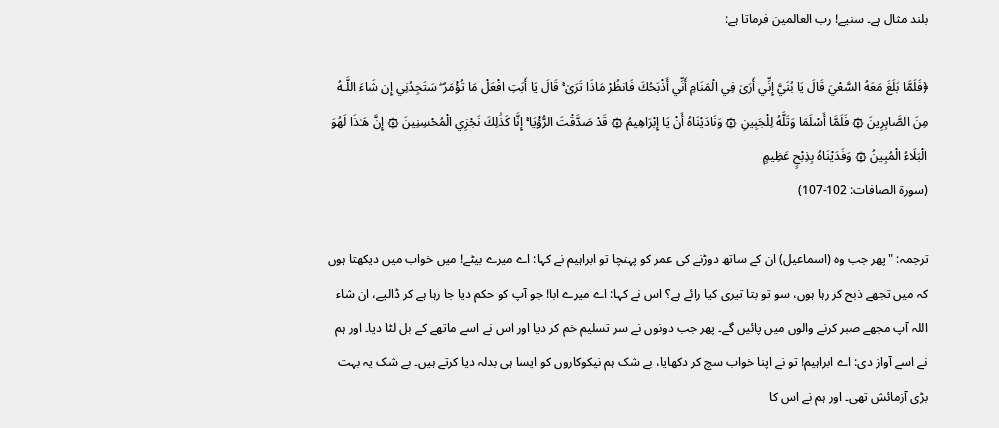بلند مثال ہے۔ سنیے! رب العالمین فرماتا ہے:

﴿فَلَمَّا بَلَغَ مَعَهُ السَّعْيَ قَالَ يَا بُنَيَّ إِنِّي أَرَىٰ فِي الْمَنَامِ أَنِّي أَذْبَحُكَ فَانظُرْ مَاذَا تَرَىٰ ۚ قَالَ يَا أَبَتِ افْعَلْ مَا تُؤْمَرُ ۖ سَتَجِدُنِي إِن شَاءَ اللَّـهُ مِنَ الصَّابِرِينَ ۞ فَلَمَّا أَسْلَمَا وَتَلَّهُ لِلْجَبِينِ ۞ وَنَادَيْنَاهُ أَنْ يَا إِبْرَاهِيمُ ۞ قَدْ صَدَّقْتَ الرُّؤْيَا ۚ إِنَّا كَذَٰلِكَ نَجْزِي الْمُحْسِنِينَ ۞ إِنَّ هَـٰذَا لَهُوَ الْبَلَاءُ الْمُبِينُ ۞ وَفَدَيْنَاهُ بِذِبْحٍ عَظِيمٍ
(سورۃ الصافات: 102-107)

ترجمہ: "پھر جب وہ (اسماعیل) ان کے ساتھ دوڑنے کی عمر کو پہنچا تو ابراہیم نے کہا: اے میرے بیٹے! میں خواب میں دیکھتا ہوں کہ میں تجھے ذبح کر رہا ہوں، سو تو بتا تیری کیا رائے ہے؟ اس نے کہا: اے میرے ابا! جو آپ کو حکم دیا جا رہا ہے کر ڈالیے، ان شاء اللہ آپ مجھے صبر کرنے والوں میں پائیں گے۔ پھر جب دونوں نے سر تسلیم خم کر دیا اور اس نے اسے ماتھے کے بل لٹا دیا۔ اور ہم نے اسے آواز دی: اے ابراہیم! تو نے اپنا خواب سچ کر دکھایا، بے شک ہم نیکوکاروں کو ایسا ہی بدلہ دیا کرتے ہیں۔ بے شک یہ بہت بڑی آزمائش تھی۔ اور ہم نے اس کا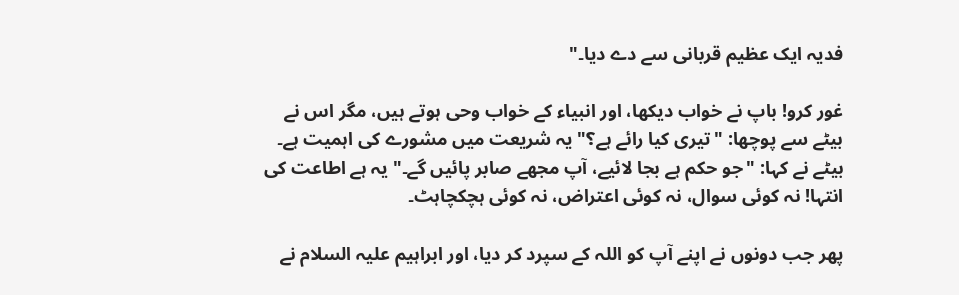فدیہ ایک عظیم قربانی سے دے دیا۔"

غور کرو! باپ نے خواب دیکھا، اور انبیاء کے خواب وحی ہوتے ہیں، مگر اس نے بیٹے سے پوچھا: "تیری کیا رائے ہے؟" یہ شریعت میں مشورے کی اہمیت ہے۔ بیٹے نے کہا: "جو حکم ہے بجا لائیے، آپ مجھے صابر پائیں گے۔" یہ ہے اطاعت کی انتہا! نہ کوئی سوال، نہ کوئی اعتراض، نہ کوئی ہچکچاہٹ۔

پھر جب دونوں نے اپنے آپ کو اللہ کے سپرد کر دیا، اور ابراہیم علیہ السلام نے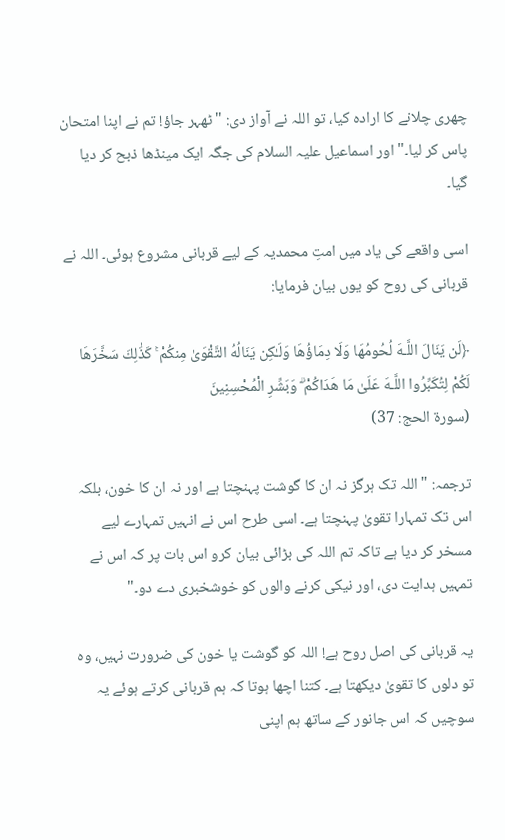چھری چلانے کا ارادہ کیا، تو اللہ نے آواز دی: "ٹھہر جاؤ! تم نے اپنا امتحان پاس کر لیا۔" اور اسماعیل علیہ السلام کی جگہ ایک مینڈھا ذبح کر دیا گیا۔

اسی واقعے کی یاد میں امتِ محمدیہ کے لیے قربانی مشروع ہوئی۔ اللہ نے قربانی کی روح کو یوں بیان فرمایا:

﴿لَن يَنَالَ اللَّـهَ لُحُومُهَا وَلَا دِمَاؤُهَا وَلَـٰكِن يَنَالُهُ التَّقْوَىٰ مِنكُمْ ۚ كَذَٰلِكَ سَخَّرَهَا لَكُمْ لِتُكَبِّرُوا اللَّـهَ عَلَىٰ مَا هَدَاكُمْ ۗ وَبَشِّرِ الْمُحْسِنِينَ
(سورۃ الحج: 37)

ترجمہ: "اللہ تک ہرگز نہ ان کا گوشت پہنچتا ہے اور نہ ان کا خون، بلکہ اس تک تمہارا تقویٰ پہنچتا ہے۔ اسی طرح اس نے انہیں تمہارے لیے مسخر کر دیا ہے تاکہ تم اللہ کی بڑائی بیان کرو اس بات پر کہ اس نے تمہیں ہدایت دی، اور نیکی کرنے والوں کو خوشخبری دے دو۔"

یہ قربانی کی اصل روح ہے! اللہ کو گوشت یا خون کی ضرورت نہیں، وہ تو دلوں کا تقویٰ دیکھتا ہے۔ کتنا اچھا ہوتا کہ ہم قربانی کرتے ہوئے یہ سوچیں کہ اس جانور کے ساتھ ہم اپنی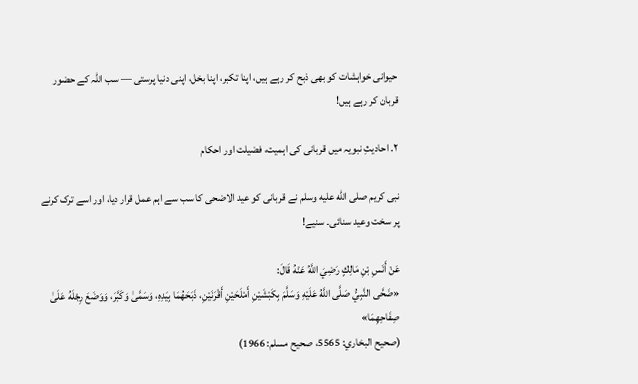حیوانی خواہشات کو بھی ذبح کر رہے ہیں، اپنا تکبر، اپنا بخل، اپنی دنیا پرستی — سب اللہ کے حضور قربان کر رہے ہیں!

۲. احادیثِ نبویہ میں قربانی کی اہمیت، فضیلت اور احکام

نبی کریم صلى الله عليه وسلم نے قربانی کو عید الاضحی کا سب سے اہم عمل قرار دیا، اور اسے ترک کرنے پر سخت وعید سنائی۔ سنیے!

عَنْ أَنَسِ بْنِ مَالِكٍ رَضِيَ اللَّهُ عَنْهُ قَالَ:
«ضَحَّى النَّبِيُّ صَلَّى اللَّهُ عَلَيْهِ وَسَلَّمَ بِكَبْشَيْنِ أَمْلَحَيْنِ أَقْرَنَيْنِ، ذَبَحَهُمَا بِيَدِهِ، وَسَمَّىٰ وَكَبَّرَ، وَوَضَعَ رِجْلَهُ عَلَىٰ صِفَاحِهِمَا»
(صحيح البخاري: 5565، صحيح مسلم: 1966)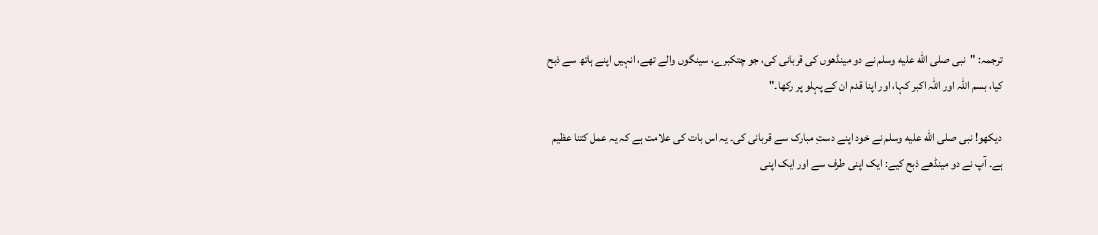ترجمہ: "نبی صلى الله عليه وسلم نے دو مینڈھوں کی قربانی کی، جو چتکبرے، سینگوں والے تھے، انہیں اپنے ہاتھ سے ذبح کیا، بسم اللہ اور اللہ اکبر کہا، اور اپنا قدم ان کے پہلو پر رکھا۔"

دیکھو! نبی صلى الله عليه وسلم نے خود اپنے دستِ مبارک سے قربانی کی۔ یہ اس بات کی علامت ہے کہ یہ عمل کتنا عظیم ہے۔ آپ نے دو مینڈھے ذبح کیے: ایک اپنی طرف سے اور ایک اپنی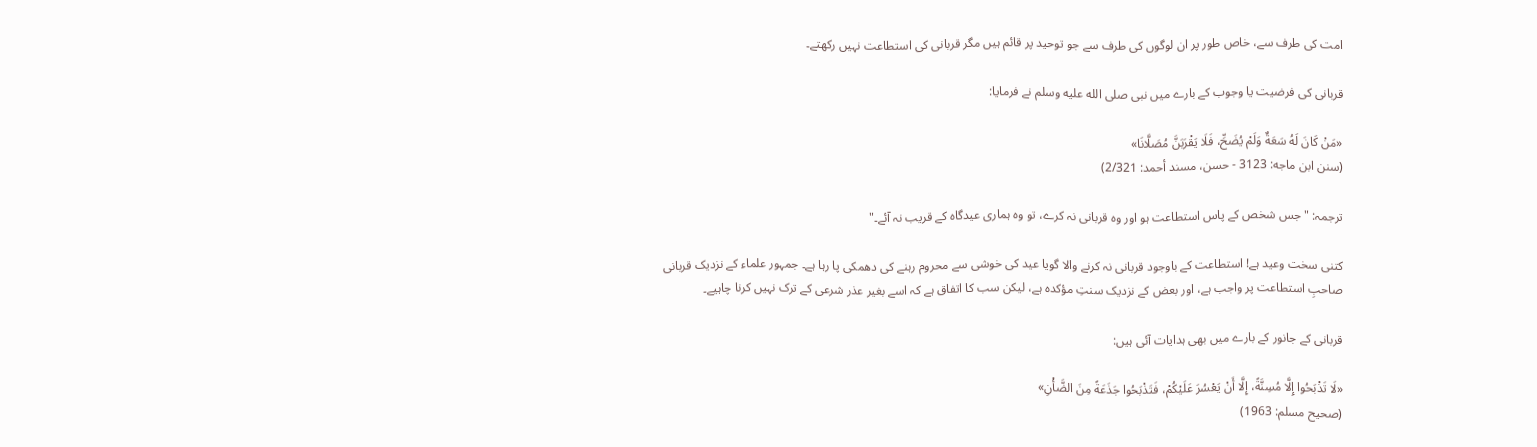امت کی طرف سے، خاص طور پر ان لوگوں کی طرف سے جو توحید پر قائم ہیں مگر قربانی کی استطاعت نہیں رکھتے۔

قربانی کی فرضیت یا وجوب کے بارے میں نبی صلى الله عليه وسلم نے فرمایا:

«مَنْ كَانَ لَهُ سَعَةٌ وَلَمْ يُضَحِّ، فَلَا يَقْرَبَنَّ مُصَلَّانَا»
(سنن ابن ماجه: 3123 - حسن، مسند أحمد: 2/321)

ترجمہ: "جس شخص کے پاس استطاعت ہو اور وہ قربانی نہ کرے، تو وہ ہماری عیدگاہ کے قریب نہ آئے۔"

کتنی سخت وعید ہے! استطاعت کے باوجود قربانی نہ کرنے والا گویا عید کی خوشی سے محروم رہنے کی دھمکی پا رہا ہے۔ جمہور علماء کے نزدیک قربانی صاحبِ استطاعت پر واجب ہے، اور بعض کے نزدیک سنتِ مؤکدہ ہے، لیکن سب کا اتفاق ہے کہ اسے بغیر عذر شرعی کے ترک نہیں کرنا چاہیے۔

قربانی کے جانور کے بارے میں بھی ہدایات آئی ہیں:

«لَا تَذْبَحُوا إِلَّا مُسِنَّةً، إِلَّا أَنْ يَعْسُرَ عَلَيْكُمْ، فَتَذْبَحُوا جَذَعَةً مِنَ الضَّأْنِ»
(صحيح مسلم: 1963)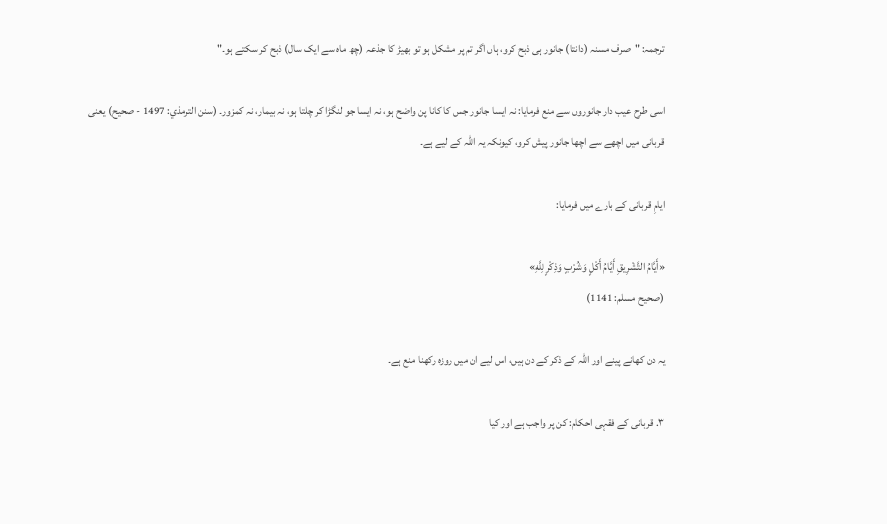ترجمہ: "صرف مسنہ (دانتا) جانور ہی ذبح کرو، ہاں اگر تم پر مشکل ہو تو بھیڑ کا جذعہ (چھ ماہ سے ایک سال) ذبح کر سکتے ہو۔"

اسی طرح عیب دار جانوروں سے منع فرمایا: نہ ایسا جانور جس کا کانا پن واضح ہو، نہ ایسا جو لنگڑا کر چلتا ہو، نہ بیمار، نہ کمزور۔ (سنن الترمذي: 1497 - صحيح) یعنی قربانی میں اچھے سے اچھا جانور پیش کرو، کیونکہ یہ اللہ کے لیے ہے۔

ایامِ قربانی کے بارے میں فرمایا:

«أَيَّامُ التَّشْرِيقِ أَيَّامُ أَكْلٍ وَشُرْبٍ وَذِكْرٍ لِلَّهِ»
(صحيح مسلم: 1141)

یہ دن کھانے پینے اور اللہ کے ذکر کے دن ہیں، اس لیے ان میں روزہ رکھنا منع ہے۔

۳. قربانی کے فقہی احکام: کن پر واجب ہے اور کیا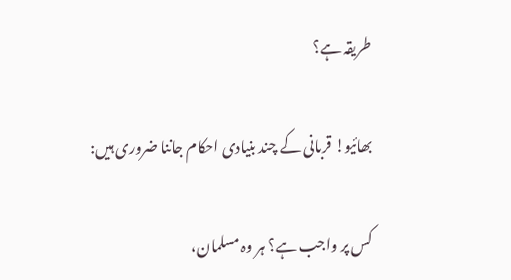طریقہ ہے؟

بھائیو! قربانی کے چند بنیادی احکام جاننا ضروری ہیں:

کس پر واجب ہے؟ ہر وہ مسلمان،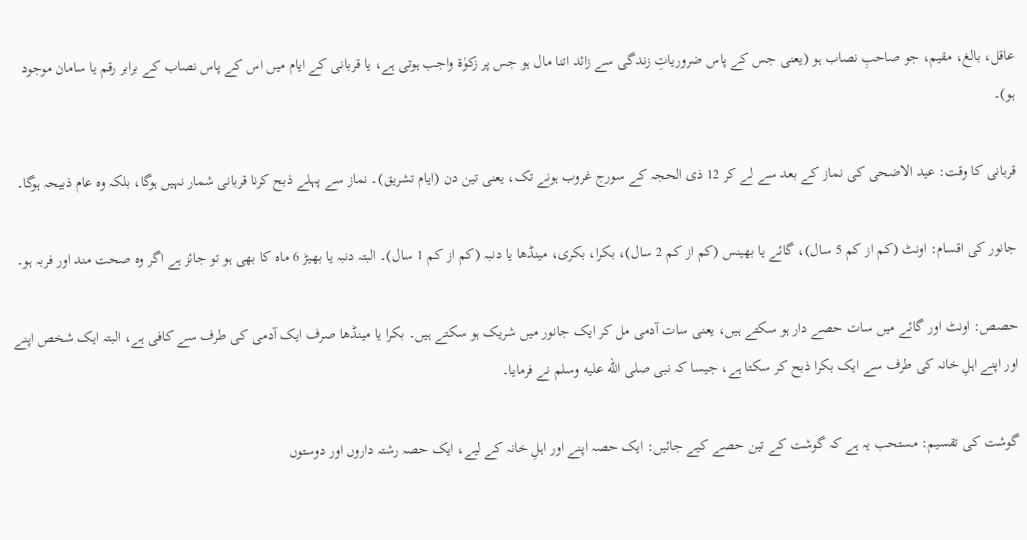عاقل، بالغ، مقیم، جو صاحبِ نصاب ہو (یعنی جس کے پاس ضروریاتِ زندگی سے زائد اتنا مال ہو جس پر زکوٰۃ واجب ہوتی ہے، یا قربانی کے ایام میں اس کے پاس نصاب کے برابر رقم یا سامان موجود ہو)۔

قربانی کا وقت: عید الاضحی کی نماز کے بعد سے لے کر 12 ذی الحجہ کے سورج غروب ہونے تک، یعنی تین دن (ایام تشریق)۔ نماز سے پہلے ذبح کرنا قربانی شمار نہیں ہوگا، بلکہ وہ عام ذبیحہ ہوگا۔

جانور کی اقسام: اونٹ (کم از کم 5 سال)، گائے یا بھینس (کم از کم 2 سال)، بکرا، بکری، مینڈھا یا دنبہ (کم از کم 1 سال)۔ البتہ دنبہ یا بھیڑ 6 ماہ کا بھی ہو تو جائز ہے اگر وہ صحت مند اور فربہ ہو۔

حصص: اونٹ اور گائے میں سات حصے دار ہو سکتے ہیں، یعنی سات آدمی مل کر ایک جانور میں شریک ہو سکتے ہیں۔ بکرا یا مینڈھا صرف ایک آدمی کی طرف سے کافی ہے، البتہ ایک شخص اپنے اور اپنے اہلِ خانہ کی طرف سے ایک بکرا ذبح کر سکتا ہے، جیسا کہ نبی صلى الله عليه وسلم نے فرمایا۔

گوشت کی تقسیم: مستحب یہ ہے کہ گوشت کے تین حصے کیے جائیں: ایک حصہ اپنے اور اہلِ خانہ کے لیے، ایک حصہ رشتہ داروں اور دوستوں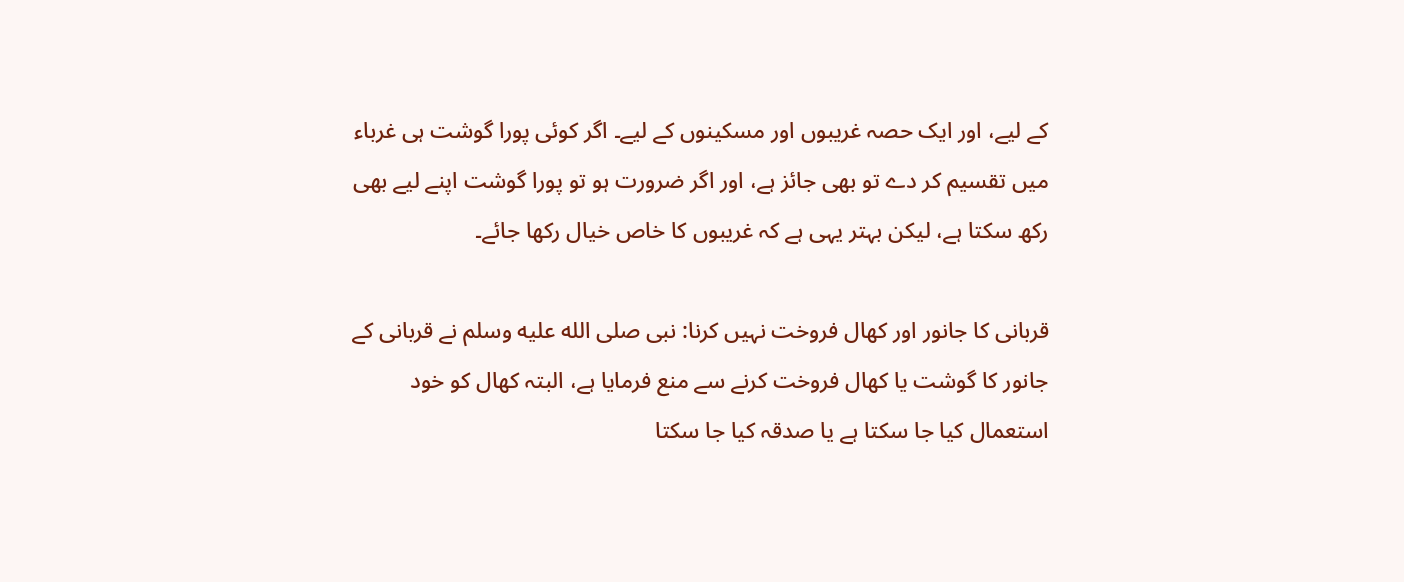کے لیے، اور ایک حصہ غریبوں اور مسکینوں کے لیے۔ اگر کوئی پورا گوشت ہی غرباء میں تقسیم کر دے تو بھی جائز ہے، اور اگر ضرورت ہو تو پورا گوشت اپنے لیے بھی رکھ سکتا ہے، لیکن بہتر یہی ہے کہ غریبوں کا خاص خیال رکھا جائے۔

قربانی کا جانور اور کھال فروخت نہیں کرنا: نبی صلى الله عليه وسلم نے قربانی کے جانور کا گوشت یا کھال فروخت کرنے سے منع فرمایا ہے، البتہ کھال کو خود استعمال کیا جا سکتا ہے یا صدقہ کیا جا سکتا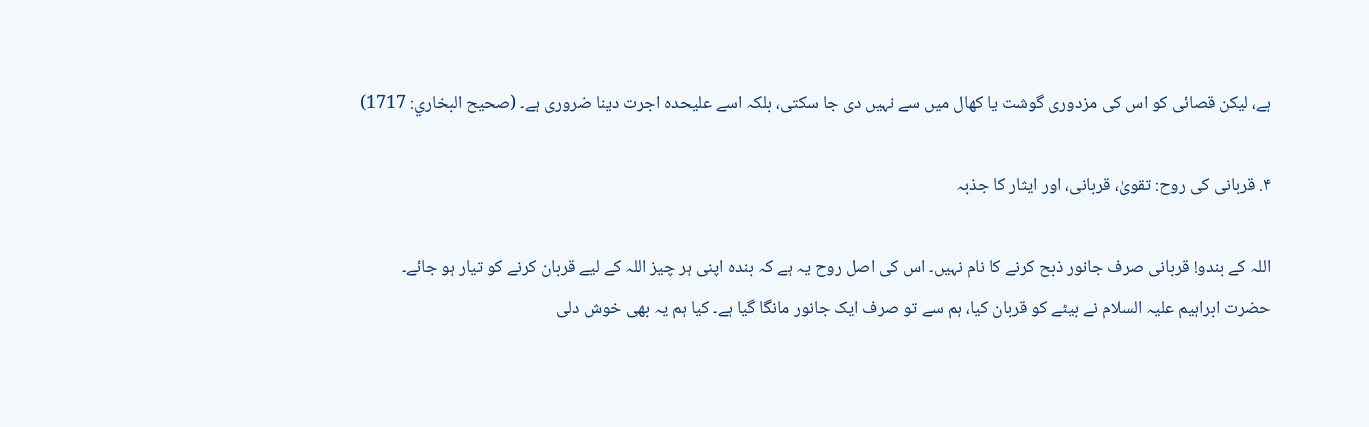ہے، لیکن قصائی کو اس کی مزدوری گوشت یا کھال میں سے نہیں دی جا سکتی، بلکہ اسے علیحدہ اجرت دینا ضروری ہے۔ (صحيح البخاري: 1717)

۴. قربانی کی روح: تقویٰ، قربانی، اور ایثار کا جذبہ

اللہ کے بندو! قربانی صرف جانور ذبح کرنے کا نام نہیں۔ اس کی اصل روح یہ ہے کہ بندہ اپنی ہر چیز اللہ کے لیے قربان کرنے کو تیار ہو جائے۔ حضرت ابراہیم علیہ السلام نے بیٹے کو قربان کیا، ہم سے تو صرف ایک جانور مانگا گیا ہے۔ کیا ہم یہ بھی خوش دلی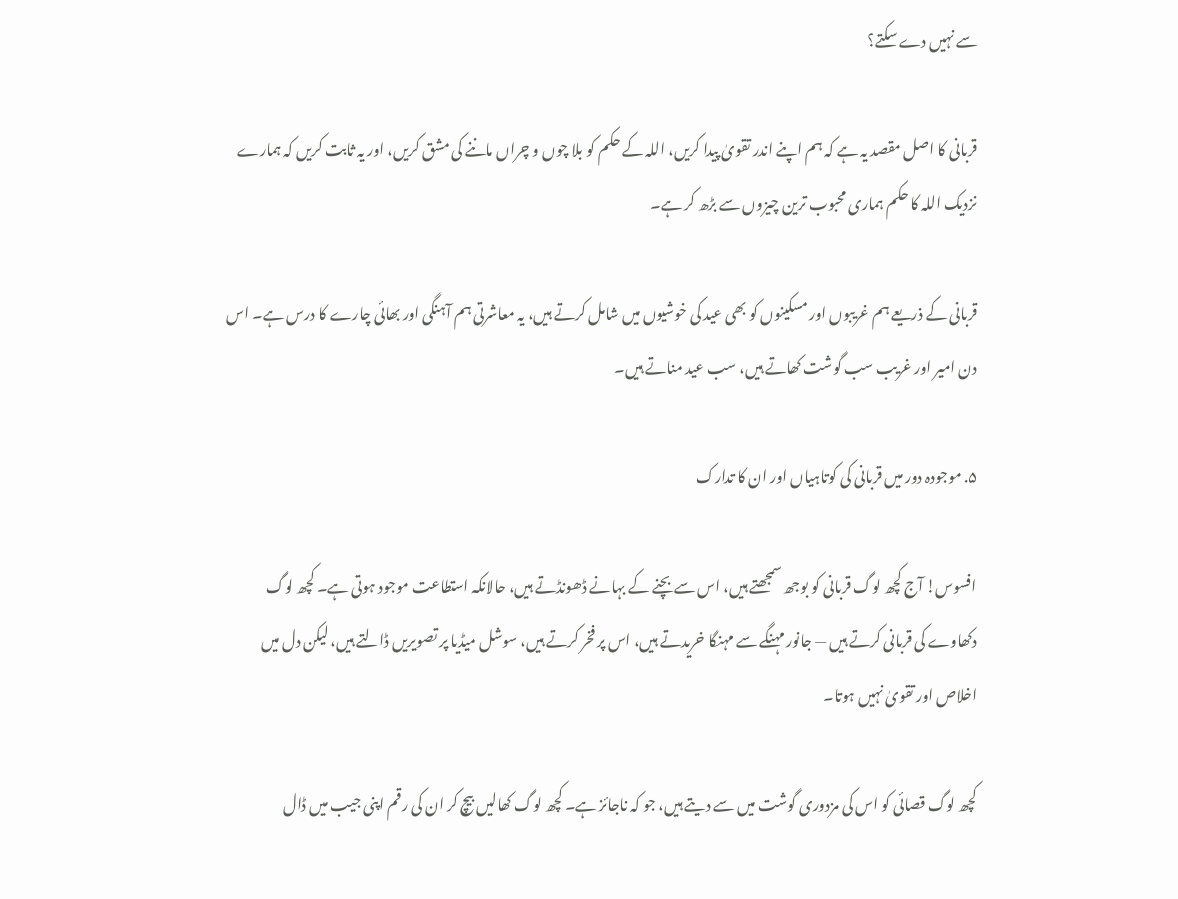سے نہیں دے سکتے؟

قربانی کا اصل مقصد یہ ہے کہ ہم اپنے اندر تقویٰ پیدا کریں، اللہ کے حکم کو بلا چوں و چراں ماننے کی مشق کریں، اور یہ ثابت کریں کہ ہمارے نزدیک اللہ کا حکم ہماری محبوب ترین چیزوں سے بڑھ کر ہے۔

قربانی کے ذریعے ہم غریبوں اور مسکینوں کو بھی عید کی خوشیوں میں شامل کرتے ہیں، یہ معاشرتی ہم آہنگی اور بھائی چارے کا درس ہے۔ اس دن امیر اور غریب سب گوشت کھاتے ہیں، سب عید مناتے ہیں۔

۵. موجودہ دور میں قربانی کی کوتاہیاں اور ان کا تدارک

افسوس! آج کچھ لوگ قربانی کو بوجھ سمجھتے ہیں، اس سے بچنے کے بہانے ڈھونڈتے ہیں، حالانکہ استطاعت موجود ہوتی ہے۔ کچھ لوگ دکھاوے کی قربانی کرتے ہیں — جانور مہنگے سے مہنگا خریدتے ہیں، اس پر فخر کرتے ہیں، سوشل میڈیا پر تصویریں ڈالتے ہیں، لیکن دل میں اخلاص اور تقویٰ نہیں ہوتا۔

کچھ لوگ قصائی کو اس کی مزدوری گوشت میں سے دیتے ہیں، جو کہ ناجائز ہے۔ کچھ لوگ کھالیں بیچ کر ان کی رقم اپنی جیب میں ڈال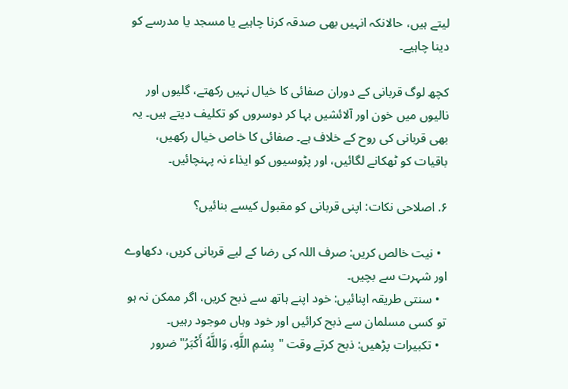لیتے ہیں، حالانکہ انہیں بھی صدقہ کرنا چاہیے یا مسجد یا مدرسے کو دینا چاہیے۔

کچھ لوگ قربانی کے دوران صفائی کا خیال نہیں رکھتے، گلیوں اور نالیوں میں خون اور آلائشیں بہا کر دوسروں کو تکلیف دیتے ہیں۔ یہ بھی قربانی کی روح کے خلاف ہے۔ صفائی کا خاص خیال رکھیں، باقیات کو ٹھکانے لگائیں، اور پڑوسیوں کو ایذاء نہ پہنچائیں۔

۶. اصلاحی نکات: اپنی قربانی کو مقبول کیسے بنائیں؟

  • نیت خالص کریں: صرف اللہ کی رضا کے لیے قربانی کریں، دکھاوے اور شہرت سے بچیں۔
  • سنتی طریقہ اپنائیں: خود اپنے ہاتھ سے ذبح کریں، اگر ممکن نہ ہو تو کسی مسلمان سے ذبح کرائیں اور خود وہاں موجود رہیں۔
  • تکبیرات پڑھیں: ذبح کرتے وقت "بِسْمِ اللَّهِ، وَاللَّهُ أَكْبَرُ" ضرور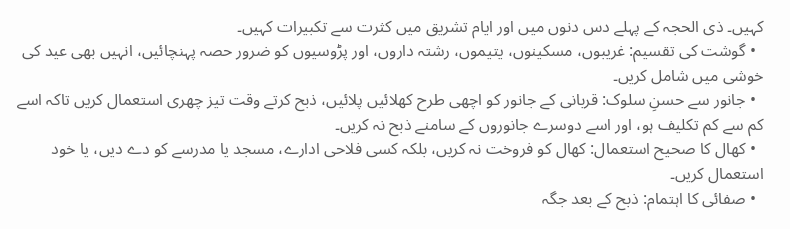کہیں۔ ذی الحجہ کے پہلے دس دنوں میں اور ایام تشریق میں کثرت سے تکبیرات کہیں۔
  • گوشت کی تقسیم: غریبوں، مسکینوں، یتیموں، رشتہ داروں، اور پڑوسیوں کو ضرور حصہ پہنچائیں، انہیں بھی عید کی خوشی میں شامل کریں۔
  • جانور سے حسنِ سلوک: قربانی کے جانور کو اچھی طرح کھلائیں پلائیں، ذبح کرتے وقت تیز چھری استعمال کریں تاکہ اسے کم سے کم تکلیف ہو، اور اسے دوسرے جانوروں کے سامنے ذبح نہ کریں۔
  • کھال کا صحیح استعمال: کھال کو فروخت نہ کریں، بلکہ کسی فلاحی ادارے، مسجد یا مدرسے کو دے دیں، یا خود استعمال کریں۔
  • صفائی کا اہتمام: ذبح کے بعد جگہ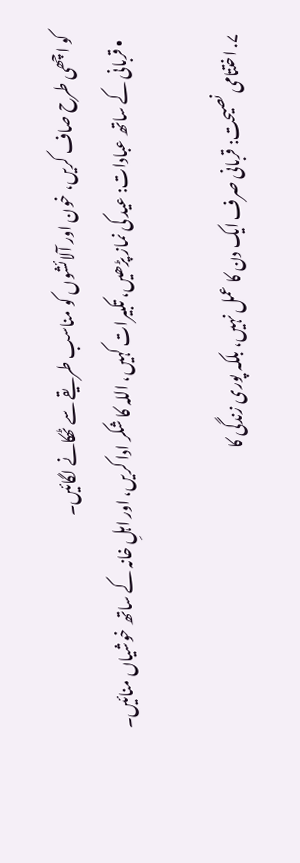کو اچھی طرح صاف کریں، خون اور آلائشوں کو مناسب طریقے سے ٹھکانے لگائیں۔
  • قربانی کے ساتھ عبادات: عید کی نماز پڑھیں، تکبیرات کہیں، اللہ کا شکر ادا کریں، اور اہلِ خانہ کے ساتھ خوشیاں منائیں۔

۷. اختتامی نصیحت: قربانی صرف ایک دن کا عمل نہیں، بلکہ پوری زندگی کا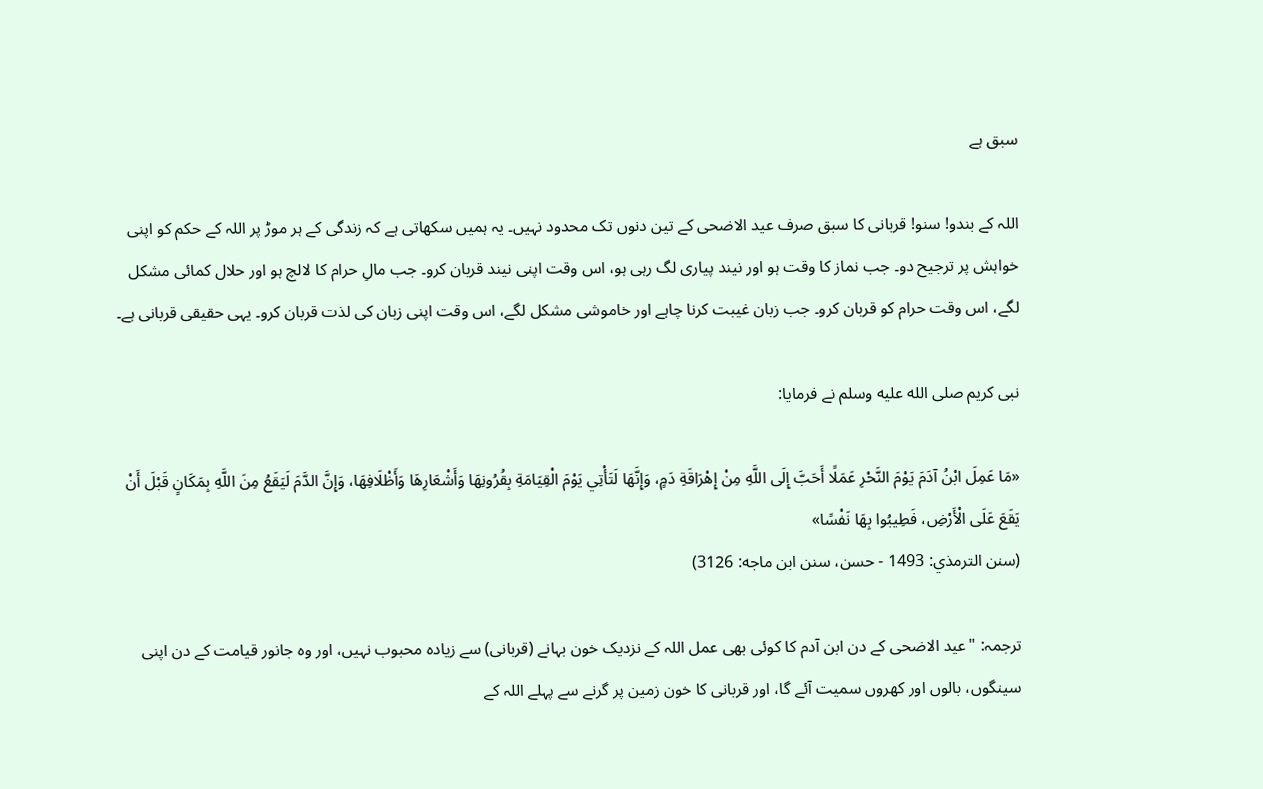سبق ہے

اللہ کے بندو! سنو! قربانی کا سبق صرف عید الاضحی کے تین دنوں تک محدود نہیں۔ یہ ہمیں سکھاتی ہے کہ زندگی کے ہر موڑ پر اللہ کے حکم کو اپنی خواہش پر ترجیح دو۔ جب نماز کا وقت ہو اور نیند پیاری لگ رہی ہو، اس وقت اپنی نیند قربان کرو۔ جب مالِ حرام کا لالچ ہو اور حلال کمائی مشکل لگے، اس وقت حرام کو قربان کرو۔ جب زبان غیبت کرنا چاہے اور خاموشی مشکل لگے، اس وقت اپنی زبان کی لذت قربان کرو۔ یہی حقیقی قربانی ہے۔

نبی کریم صلى الله عليه وسلم نے فرمایا:

«مَا عَمِلَ ابْنُ آدَمَ يَوْمَ النَّحْرِ عَمَلًا أَحَبَّ إِلَى اللَّهِ مِنْ إِهْرَاقَةِ دَمٍ، وَإِنَّهَا لَتَأْتِي يَوْمَ الْقِيَامَةِ بِقُرُونِهَا وَأَشْعَارِهَا وَأَظْلَافِهَا، وَإِنَّ الدَّمَ لَيَقَعُ مِنَ اللَّهِ بِمَكَانٍ قَبْلَ أَنْ يَقَعَ عَلَى الْأَرْضِ، فَطِيبُوا بِهَا نَفْسًا»
(سنن الترمذي: 1493 - حسن، سنن ابن ماجه: 3126)

ترجمہ: "عید الاضحی کے دن ابن آدم کا کوئی بھی عمل اللہ کے نزدیک خون بہانے (قربانی) سے زیادہ محبوب نہیں، اور وہ جانور قیامت کے دن اپنی سینگوں، بالوں اور کھروں سمیت آئے گا، اور قربانی کا خون زمین پر گرنے سے پہلے اللہ کے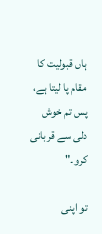ہاں قبولیت کا مقام پا لیتا ہے، پس تم خوش دلی سے قربانی کرو۔"

تو اپنی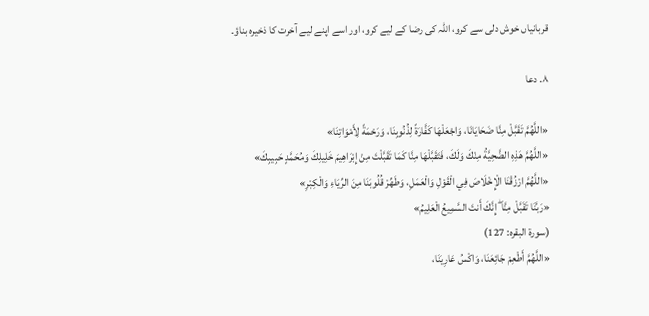قربانیاں خوش دلی سے کرو، اللہ کی رضا کے لیے کرو، اور اسے اپنے لیے آخرت کا ذخیرہ بناؤ۔

۸. دعا

«اللَّهُمَّ تَقَبَّلْ مِنَّا ضَحَايَانَا، وَاجْعَلْهَا كَفَّارَةً لِذُنُوبِنَا، وَرَحْمَةً لِأَمْوَاتِنَا»
«اللَّهُمَّ هَذِهِ الضَّحِيَّةُ مِنْكَ وَلَكَ، فَتَقَبَّلْهَا مِنَّا كَمَا تَقَبَّلْتَ مِنْ إِبْرَاهِيمَ خَلِيلِكَ وَمُحَمَّدٍ حَبِيبِكَ»
«اللَّهُمَّ ارْزُقْنَا الْإِخْلَاصَ فِي الْقَوْلِ وَالْعَمَلِ، وَطَهِّرْ قُلُوبَنَا مِنَ الرِّيَاءِ وَالْكِبْرِ»
«رَبَّنَا تَقَبَّلْ مِنَّا ۖ إِنَّكَ أَنتَ السَّمِيعُ الْعَلِيمُ»
(سورۃ البقرہ: 127)
«اللَّهُمَّ أَطْعِمْ جَائِعَنَا، وَاكْسُ عَارِيَنَا،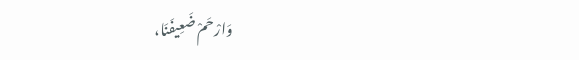وَارْحَمْ ضَعِيفَنَا،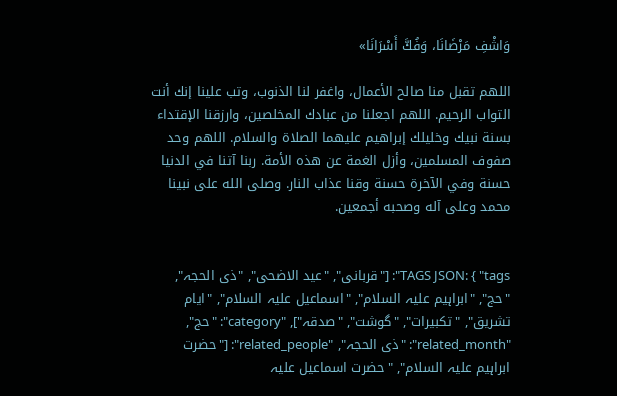وَاشْفِ مَرْضَانَا، وَفُكَّ أَسْرَانَا»

اللهم تقبل منا صالح الأعمال، واغفر لنا الذنوب، وتب علينا إنك أنت التواب الرحيم. اللهم اجعلنا من عبادك المخلصين، وارزقنا الإقتداء بسنة نبيك وخليلك إبراهيم عليهما الصلاة والسلام. اللهم وحد صفوف المسلمين، وأزل الغمة عن هذه الأمة. ربنا آتنا في الدنيا حسنة وفي الآخرة حسنة وقنا عذاب النار. وصلى الله على نبينا محمد وعلى آله وصحبه أجمعين.


TAGS JSON: { "tags": ["قربانی", "عید الاضحی", "ذی الحجہ", "حج", "ابراہیم علیہ السلام", "اسماعیل علیہ السلام", "ایام تشریق", "تکبیرات", "گوشت", "صدقہ"], "category": "حج", "related_month": "ذی الحجہ", "related_people": ["حضرت ابراہیم علیہ السلام", "حضرت اسماعیل علیہ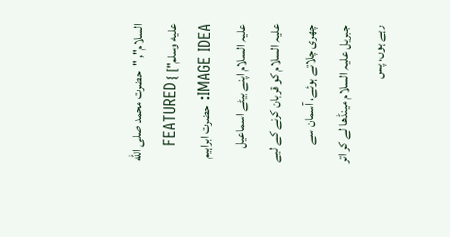السلام", "حضرت محمد صلى الله عليه وسلم"] } FEATURED IMAGE IDEA: حضرت ابراہیم علیہ السلام اپنے بیٹے اسماعیل علیہ السلام کو قربان کرنے کے لیے چھری چلاتے ہوئے، آسمان سے جبریل علیہ السلام مینڈھا لے کر اتر رہے ہوں، پس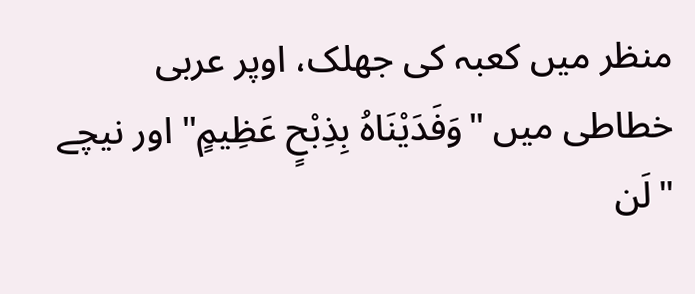منظر میں کعبہ کی جھلک، اوپر عربی خطاطی میں "وَفَدَيْنَاهُ بِذِبْحٍ عَظِيمٍ" اور نیچے "لَن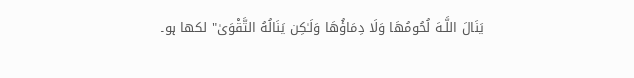يَنَالَ اللَّـهَ لُحُومُهَا وَلَا دِمَاؤُهَا وَلَـٰكِن يَنَالُهُ التَّقْوَىٰ" لکھا ہو۔